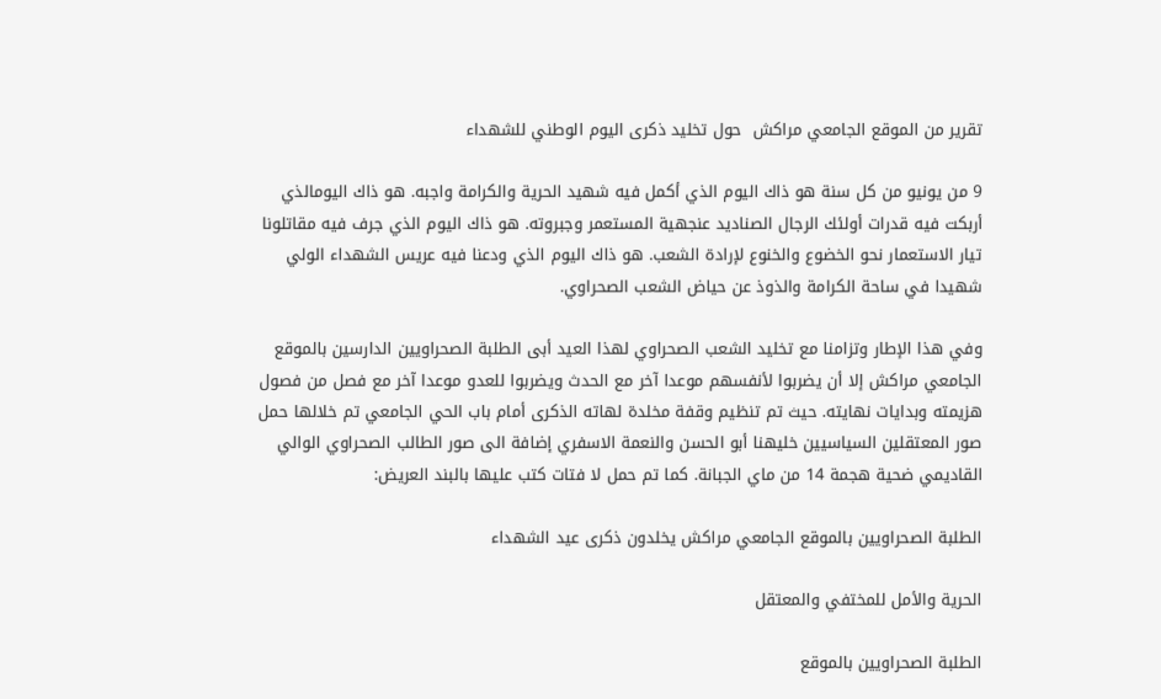تقرير من الموقع الجامعي مراكش  حول تخليد ذكرى اليوم الوطني للشهداء

9 من يونيو من كل سنة هو ذاك اليوم الذي أكمل فيه شهيد الحرية والكرامة واجبه. هو ذاك اليومالذي أربكت فيه قدرات أولئك الرجال الصناديد عنجهية المستعمر وجبروته. هو ذاك اليوم الذي جرف فيه مقاتلونا تيار الاستعمار نحو الخضوع والخنوع لإرادة الشعب. هو ذاك اليوم الذي ودعنا فيه عريس الشهداء الولي شهيدا في ساحة الكرامة والذوذ عن حياض الشعب الصحراوي.

وفي هذا الإطار وتزامنا مع تخليد الشعب الصحراوي لهذا العيد أبى الطلبة الصحراويين الدارسين بالموقع الجامعي مراكش إلا أن يضربوا لأنفسهم موعدا آخر مع الحدث ويضربوا للعدو موعدا آخر مع فصل من فصول هزيمته وبدايات نهايته. حيث تم تنظيم وقفة مخلدة لهاته الذكرى أمام باب الحي الجامعي تم خلالها حمل صور المعتقلين السياسيين خليهنا أبو الحسن والنعمة الاسفري إضافة الى صور الطالب الصحراوي الوالي القاديمي ضحية هجمة 14 من ماي الجبانة. كما تم حمل لا فتات كتب عليها بالبند العريض:

الطلبة الصحراويين بالموقع الجامعي مراكش يخلدون ذكرى عيد الشهداء

الحرية والأمل للمختفي والمعتقل

الطلبة الصحراويين بالموقع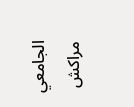الجامعي مراكش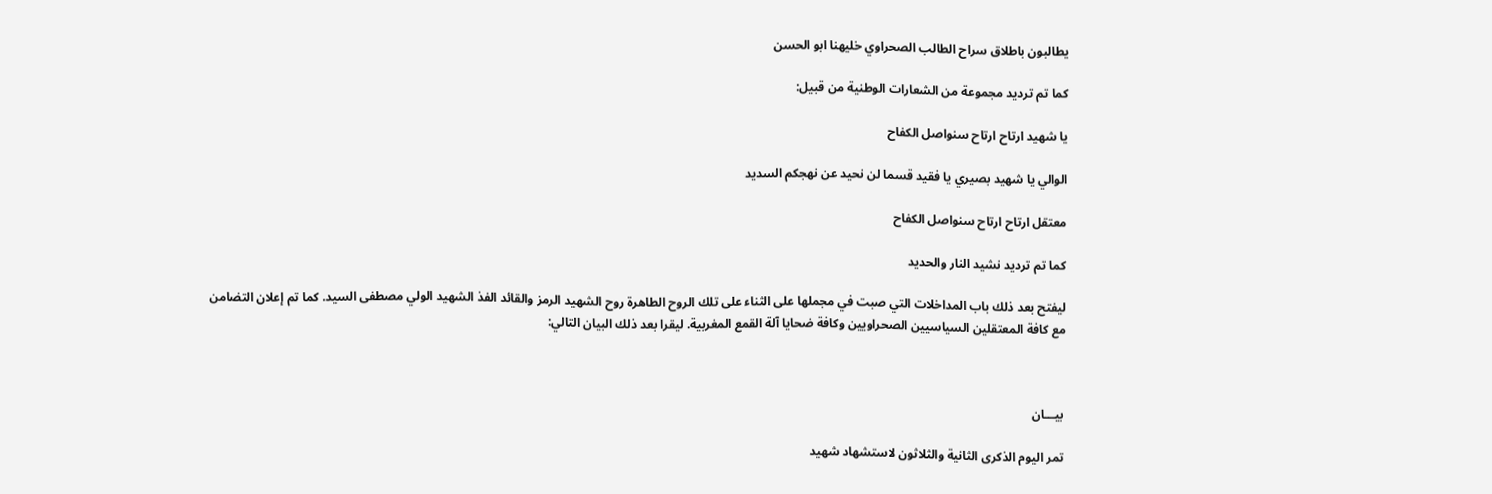يطالبون باطلاق سراح الطالب الصحراوي خليهنا ابو الحسن

كما تم ترديد مجموعة من الشعارات الوطنية من قبيل:

يا شهيد ارتاح ارتاح سنواصل الكفاح

الوالي يا شهيد بصيري يا فقيد قسما لن نحيد عن نهجكم السديد

معتقل ارتاح ارتاح سنواصل الكفاح

كما تم ترديد نشيد النار والحديد

ليفتح بعد ذلك باب المداخلات التي صبت في مجملها على الثناء على تلك الروح الطاهرة روح الشهيد الرمز والقائد الفذ الشهيد الولي مصطفى السيد. كما تم إعلان التضامن مع كافة المعتقلين السياسيين الصحراويين وكافة ضحايا آلة القمع المغربية. ليقرا بعد ذلك البيان التالي:



بيـــان

تمر اليوم الذكرى الثانية والثلاثون لاستشهاد شهيد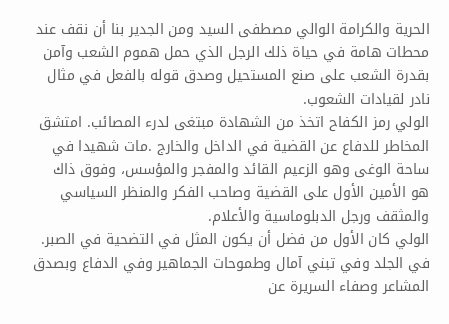الحرية والكرامة الوالي مصطفى السيد ومن الجدير بنا أن نقف عند محطات هامة في حياة ذلك الرجل الذي حمل هموم الشعب وآمن بقدرة الشعب على صنع المستحيل وصدق قوله بالفعل في مثال نادر لقيادات الشعوب.
الولي رمز الكفاح اتخذ من الشهادة مبتغى لدرء المصائب. امتشق المخاطر للدفاع عن القضية في الداخل والخارج .مات شهيدا في ساحة الوغى وهو الزعيم القائد والمفجر والمؤسس، وفوق ذاك هو الأمين الأول على القضية وصاحب الفكر والمنظر السياسي والمثقف ورجل الدبلوماسية والأعلام.
الولي كان الأول من فضل أن يكون المثل في التضحية في الصبر. في الجلد وفي تبني آمال وطموحات الجماهير وفي الدفاع وبصدق المشاعر وصفاء السريرة عن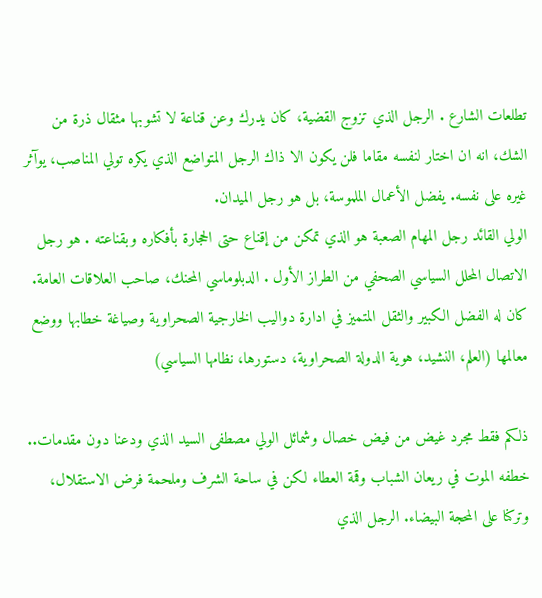تطلعات الشارع . الرجل الذي تزوج القضية، كان يدرك وعن قناعة لا تشوبها مثقال ذرة من الشك، انه ان اختار لنفسه مقاما فلن يكون الا ذاك الرجل المتواضع الذي يكره تولي المناصب، يوآثر غيره على نفسه. يفضل الأعمال الملموسة، بل هو رجل الميدان.
الولي القائد رجل المهام الصعبة هو الذي تمكن من إقناع حتى الحجارة بأفكاره وبقناعته . هو رجل الاتصال المحلل السياسي الصحفي من الطراز الأول . الدبلوماسي المحنك، صاحب العلاقات العامة. كان له الفضل الكبير والثقل المتميز في ادارة دواليب الخارجية الصحراوية وصياغة خطابها ووضع معالمها (العلم، النشيد، هوية الدولة الصحراوية، دستورها، نظامها السياسي)

ذلكم فقط مجرد غيض من فيض خصال وشمائل الولي مصطفى السيد الذي ودعنا دون مقدمات.. خطفه الموت في ريعان الشباب وقمة العطاء لكن في ساحة الشرف وملحمة فرض الاستقلال، وتركنا على المحجة البيضاء. الرجل الذي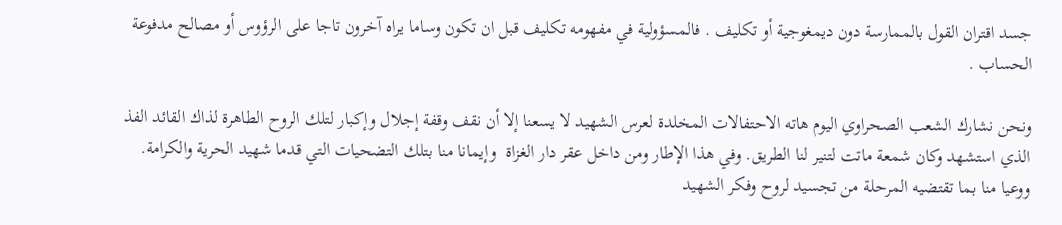جسد اقتران القول بالممارسة دون ديمغوجية أو تكليف . فالمسؤولية في مفهومه تكليف قبل ان تكون وساما يراه آخرون تاجا على الرؤوس أو مصالح مدفوعة الحساب .

ونحن نشارك الشعب الصحراوي اليوم هاته الاحتفالات المخلدة لعرس الشهيد لا يسعنا إلا أن نقف وقفة إجلال وإكبار لتلك الروح الطاهرة لذاك القائد الفذ الذي استشهد وكان شمعة ماتت لتنير لنا الطريق. وفي هذا الإطار ومن داخل عقر دار الغزاة  وإيمانا منا بتلك التضحيات التي قدما شهيد الحرية والكرامة. ووعيا منا بما تقتضيه المرحلة من تجسيد لروح وفكر الشهيد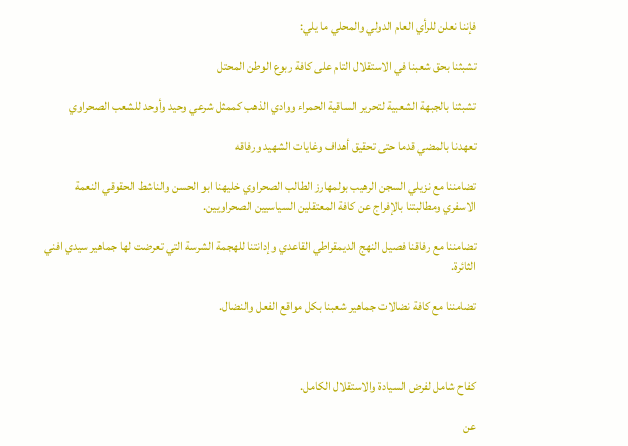فإننا نعلن للرأي العام الدولي والمحلي ما يلي:

تشبثنا بحق شعبنا في الاستقلال التام على كافة ربوع الوطن المحتل

تشبثنا بالجبهة الشعبية لتحرير الساقية الحمراء ووادي الذهب كممثل شرعي وحيد وأوحد للشعب الصحراوي

تعهدنا بالمضي قدما حتى تحقيق أهداف وغايات الشهيد ورفاقه

تضامننا مع نزيلي السجن الرهيب بولمهارز الطالب الصحراوي خليهنا ابو الحسن والناشط الحقوقي النعمة الاسفري ومطالبتنا بالإفراج عن كافة المعتقلين السياسيين الصحراويين.

تضامننا مع رفاقنا فصيل النهج الديمقراطي القاعدي وإدانتنا للهجمة الشرسة التي تعرضت لها جماهير سيدي افني الثائرة.

تضامننا مع كافة نضالات جماهير شعبنا بكل مواقع الفعل والنضال.



كفاح شامل لفرض السيادة والاستقلال الكامل.

عن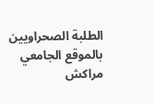الطلبة الصحراويين بالموقع الجامعي مراكش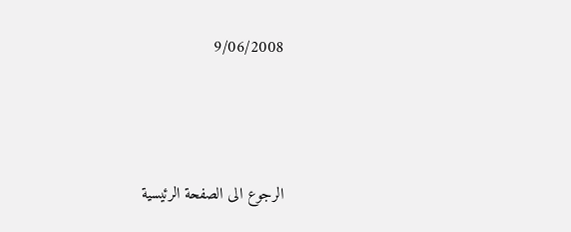9/06/2008





الرجوع الى الصفحة الرئيسية